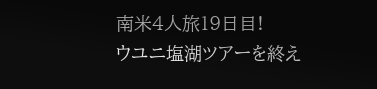南米4人旅19日目!
ウユニ塩湖ツアーを終え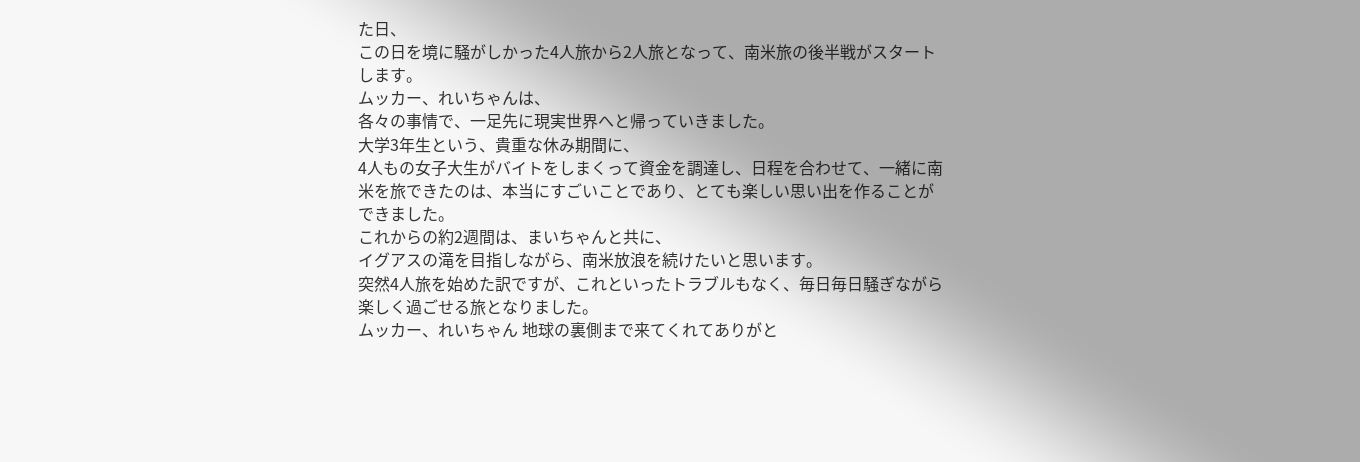た日、
この日を境に騒がしかった4人旅から2人旅となって、南米旅の後半戦がスタートします。
ムッカー、れいちゃんは、
各々の事情で、一足先に現実世界へと帰っていきました。
大学3年生という、貴重な休み期間に、
4人もの女子大生がバイトをしまくって資金を調達し、日程を合わせて、一緒に南米を旅できたのは、本当にすごいことであり、とても楽しい思い出を作ることができました。
これからの約2週間は、まいちゃんと共に、
イグアスの滝を目指しながら、南米放浪を続けたいと思います。
突然4人旅を始めた訳ですが、これといったトラブルもなく、毎日毎日騒ぎながら楽しく過ごせる旅となりました。
ムッカー、れいちゃん 地球の裏側まで来てくれてありがと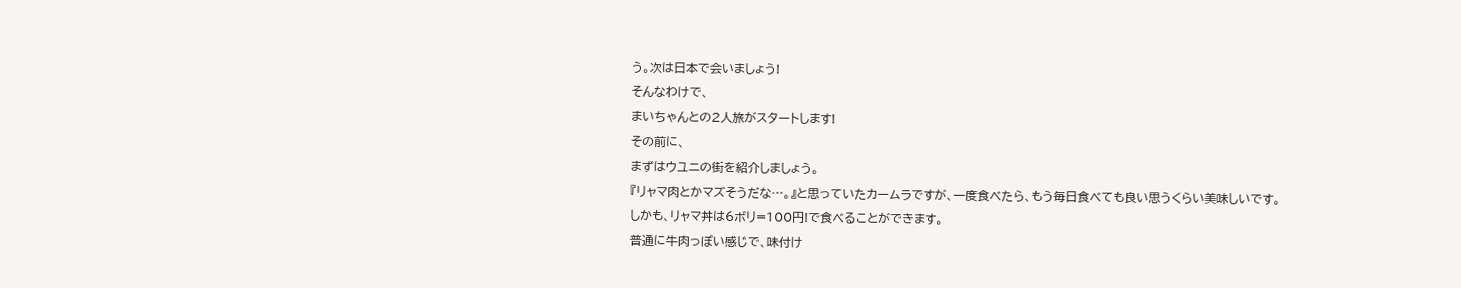う。次は日本で会いましょう!
そんなわけで、
まいちゃんとの2人旅がスタートします!
その前に、
まずはウユニの街を紹介しましょう。
『リャマ肉とかマズそうだな…。』と思っていたカームラですが、一度食べたら、もう毎日食べても良い思うくらい美味しいです。
しかも、リャマ丼は6ボリ=100円!で食べることができます。
普通に牛肉っぽい感じで、味付け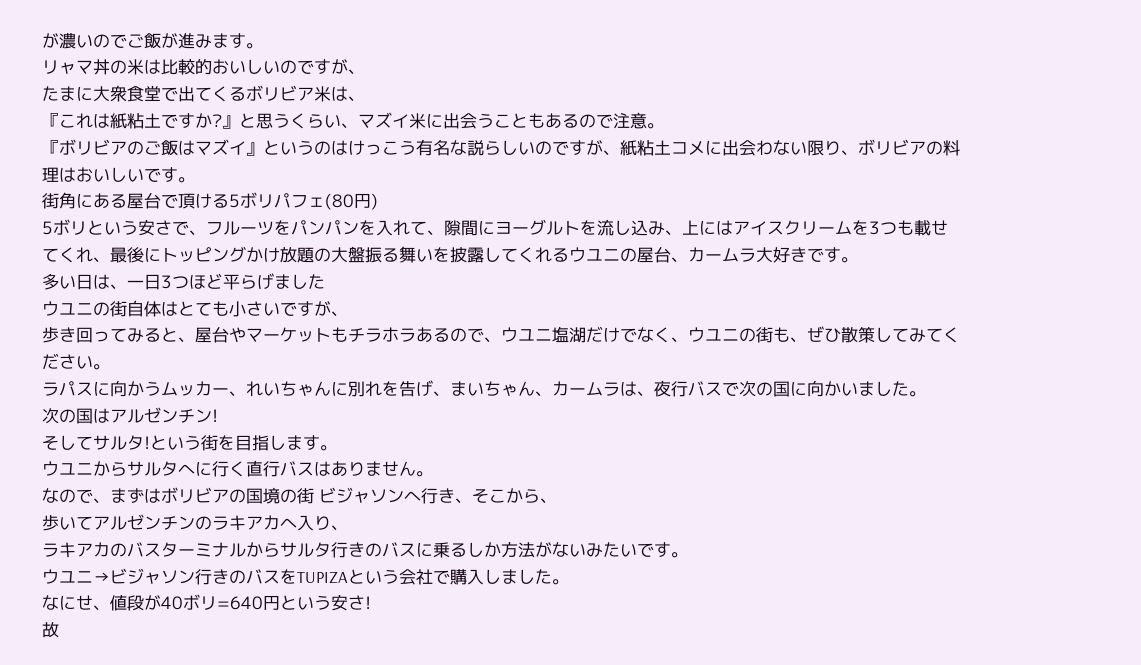が濃いのでご飯が進みます。
リャマ丼の米は比較的おいしいのですが、
たまに大衆食堂で出てくるボリビア米は、
『これは紙粘土ですか?』と思うくらい、マズイ米に出会うこともあるので注意。
『ボリビアのご飯はマズイ』というのはけっこう有名な説らしいのですが、紙粘土コメに出会わない限り、ボリビアの料理はおいしいです。
街角にある屋台で頂ける5ボリパフェ(80円)
5ボリという安さで、フルーツをパンパンを入れて、隙間にヨーグルトを流し込み、上にはアイスクリームを3つも載せてくれ、最後にトッピングかけ放題の大盤振る舞いを披露してくれるウユニの屋台、カームラ大好きです。
多い日は、一日3つほど平らげました
ウユニの街自体はとても小さいですが、
歩き回ってみると、屋台やマーケットもチラホラあるので、ウユニ塩湖だけでなく、ウユニの街も、ぜひ散策してみてください。
ラパスに向かうムッカー、れいちゃんに別れを告げ、まいちゃん、カームラは、夜行バスで次の国に向かいました。
次の国はアルゼンチン!
そしてサルタ!という街を目指します。
ウユニからサルタへに行く直行バスはありません。
なので、まずはボリビアの国境の街 ビジャソンへ行き、そこから、
歩いてアルゼンチンのラキアカへ入り、
ラキアカのバスターミナルからサルタ行きのバスに乗るしか方法がないみたいです。
ウユニ→ビジャソン行きのバスをTUPIZAという会社で購入しました。
なにせ、値段が40ボリ=640円という安さ!
故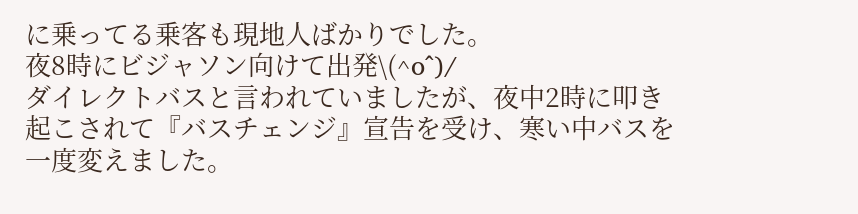に乗ってる乗客も現地人ばかりでした。
夜8時にビジャソン向けて出発\(^o^)/
ダイレクトバスと言われていましたが、夜中2時に叩き起こされて『バスチェンジ』宣告を受け、寒い中バスを一度変えました。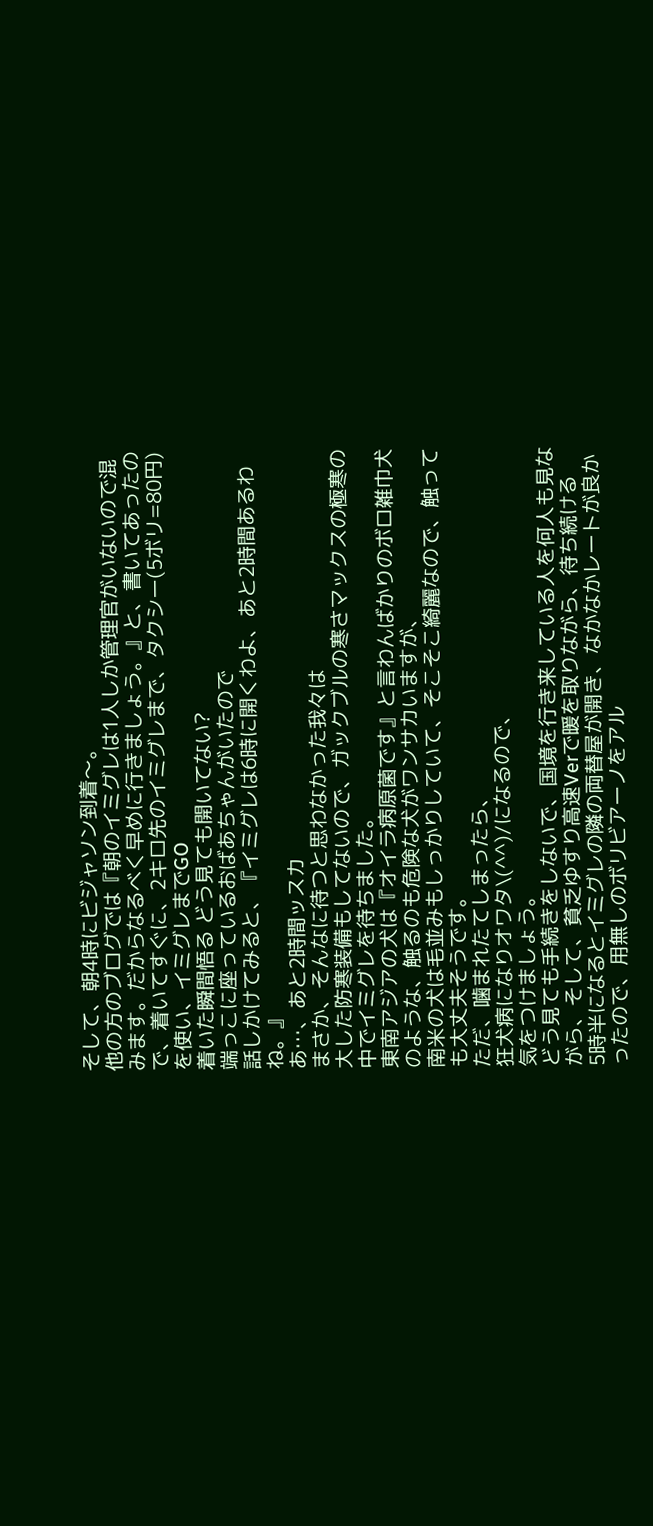そして、朝4時にビジャソン到着〜。
他の方のブログでは『朝のイミグレは1人しか管理官がいないので混みます。だからなるべく早めに行きましょう。』と、書いてあったので、着いてすぐに、2キロ先のイミグレまで、タクシー(5ボリ=80円)を使い、イミグレまでGO
着いた瞬間悟る どう見ても開いてない?
端っこに座っているおばあちゃんがいたので
話しかけてみると、『イミグレは6時に開くわよ、あと2時間あるわね。』
あ…、あと2時間ッスカ
まさか、そんなに待つと思わなかった我々は
大した防寒装備もしてないので、ガックブルの寒さマックスの極寒の中でイミグレを待ちました。
東南アジアの犬は『オイラ病原菌です』と言わんばかりのボロ雑巾犬のような、触るのも危険な犬がワンサカいますが、
南米の犬は毛並みもしっかりしていて、そこそこ綺麗なので、触っても大丈夫そうです。
ただ、噛まれたてしまったら、
狂犬病になりオワタ\(^^)/になるので、
気をつけましょう。
どう見ても手続きをしないで、国境を行き来している人を何人も見ながら、そして、貧乏ゆすり高速Verで暖を取りながら、待ち続ける
5時半になるとイミグレの隣の両替屋が開き、なかなかレートが良かったので、用無しのボリビアーノをアル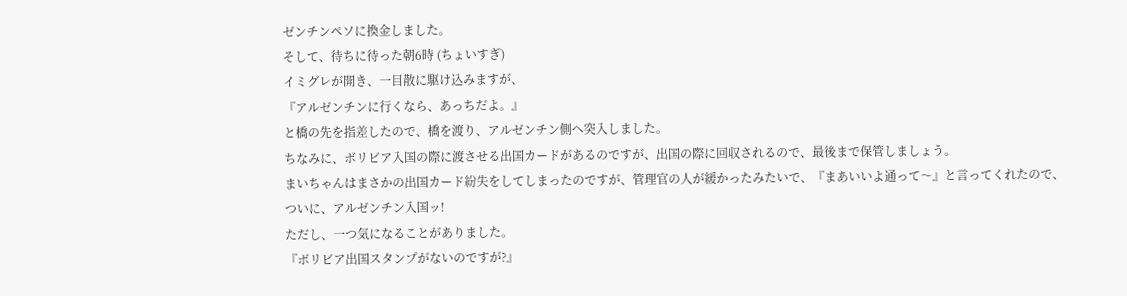ゼンチンペソに換金しました。
そして、待ちに待った朝6時 (ちょいすぎ)
イミグレが開き、一目散に駆け込みますが、
『アルゼンチンに行くなら、あっちだよ。』
と橋の先を指差したので、橋を渡り、アルゼンチン側へ突入しました。
ちなみに、ボリビア入国の際に渡させる出国カードがあるのですが、出国の際に回収されるので、最後まで保管しましょう。
まいちゃんはまさかの出国カード紛失をしてしまったのですが、管理官の人が緩かったみたいで、『まあいいよ通って〜』と言ってくれたので、
ついに、アルゼンチン入国ッ!
ただし、一つ気になることがありました。
『ボリビア出国スタンプがないのですが?』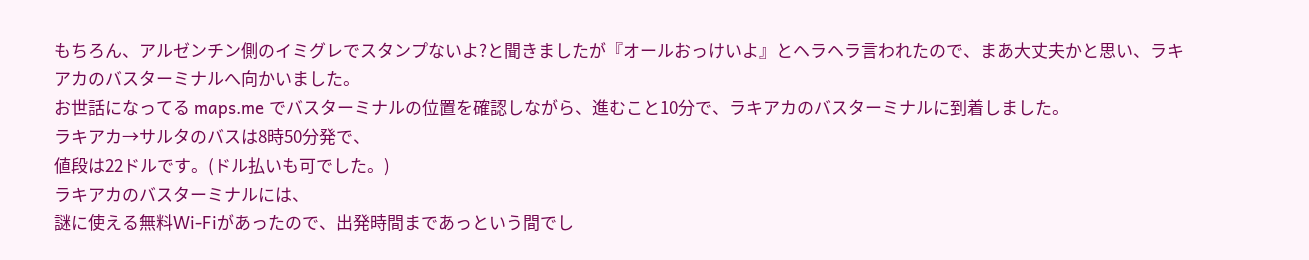もちろん、アルゼンチン側のイミグレでスタンプないよ?と聞きましたが『オールおっけいよ』とヘラヘラ言われたので、まあ大丈夫かと思い、ラキアカのバスターミナルへ向かいました。
お世話になってる maps.me でバスターミナルの位置を確認しながら、進むこと10分で、ラキアカのバスターミナルに到着しました。
ラキアカ→サルタのバスは8時50分発で、
値段は22ドルです。(ドル払いも可でした。)
ラキアカのバスターミナルには、
謎に使える無料Wi-Fiがあったので、出発時間まであっという間でし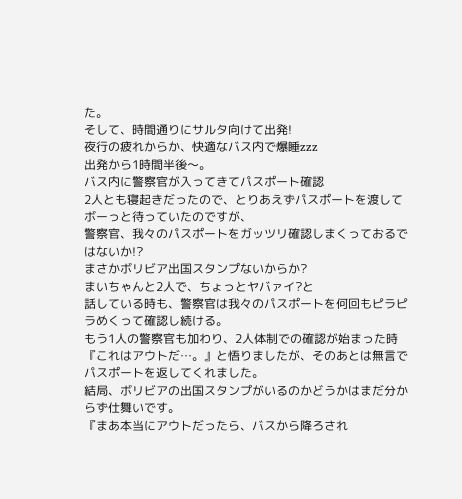た。
そして、時間通りにサルタ向けて出発!
夜行の疲れからか、快適なバス内で爆睡zzz
出発から1時間半後〜。
バス内に警察官が入ってきてパスポート確認
2人とも寝起きだったので、とりあえずパスポートを渡してボーっと待っていたのですが、
警察官、我々のパスポートをガッツリ確認しまくっておるではないか!?
まさかボリビア出国スタンプないからか?
まいちゃんと2人で、ちょっとヤバァイ?と
話している時も、警察官は我々のパスポートを何回もピラピラめくって確認し続ける。
もう1人の警察官も加わり、2人体制での確認が始まった時『これはアウトだ…。』と悟りましたが、そのあとは無言でパスポートを返してくれました。
結局、ボリビアの出国スタンプがいるのかどうかはまだ分からず仕舞いです。
『まあ本当にアウトだったら、バスから降ろされ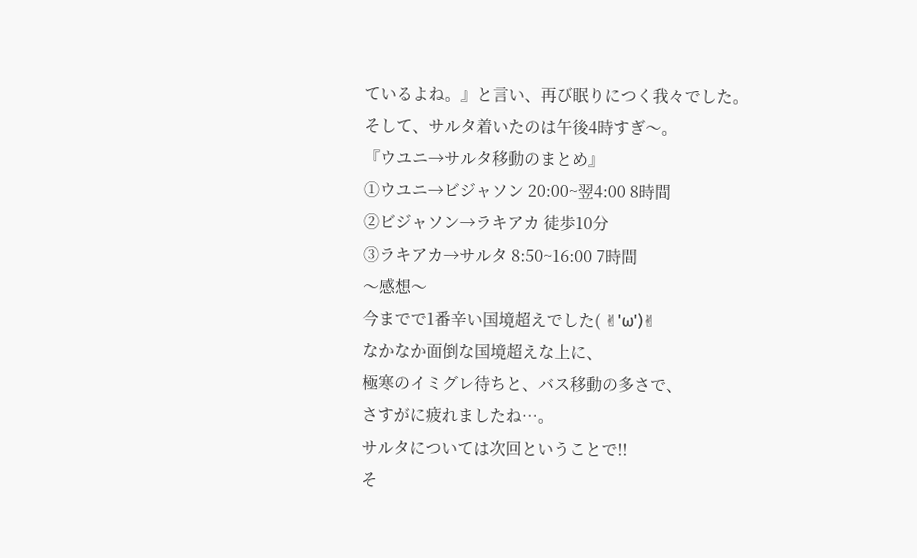ているよね。』と言い、再び眠りにつく我々でした。
そして、サルタ着いたのは午後4時すぎ〜。
『ウユニ→サルタ移動のまとめ』
①ウユニ→ビジャソン 20:00~翌4:00 8時間
②ビジャソン→ラキアカ 徒歩10分
③ラキアカ→サルタ 8:50~16:00 7時間
〜感想〜
今までで1番辛い国境超えでした( ✌'ω')✌
なかなか面倒な国境超えな上に、
極寒のイミグレ待ちと、バス移動の多さで、
さすがに疲れましたね…。
サルタについては次回ということで!!
そ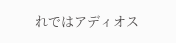れではアディオス